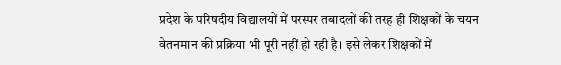प्रदेश के परिषदीय विद्यालयों में परस्पर तबादलों की तरह ही शिक्षकों के चयन वेतनमान की प्रक्रिया भी पूरी नहीं हो रही है। इसे लेकर शिक्षकों में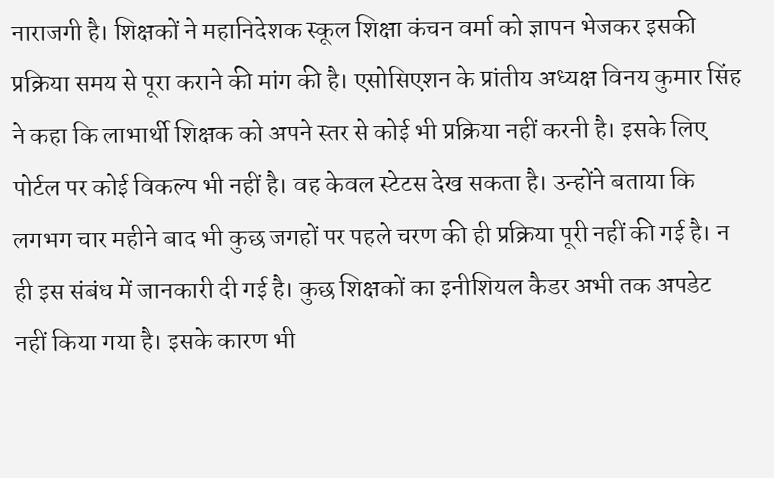नाराजगी है। शिक्षकों ने महानिदेशक स्कूल शिक्षा कंचन वर्मा को ज्ञापन भेजकर इसकी प्रक्रिया समय से पूरा कराने की मांग की है। एसोसिएशन के प्रांतीय अध्यक्ष विनय कुमार सिंह ने कहा कि लाभार्थी शिक्षक को अपने स्तर से कोई भी प्रक्रिया नहीं करनी है। इसके लिए पोर्टल पर कोई विकल्प भी नहीं है। वह केवल स्टेटस देख सकता है। उन्होंने बताया कि लगभग चार महीने बाद भी कुछ जगहों पर पहले चरण की ही प्रक्रिया पूरी नहीं की गई है। न ही इस संबंध में जानकारी दी गई है। कुछ शिक्षकों का इनीशियल कैडर अभी तक अपडेट नहीं किया गया है। इसके कारण भी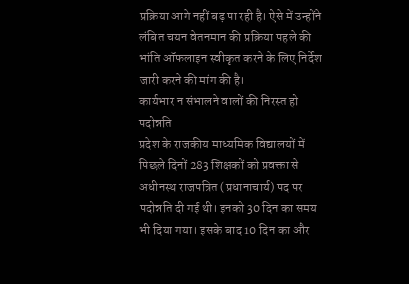प्रक्रिया आगे नहीं बढ़ पा रही है। ऐसे में उन्होंने लंबित चयन वेतनमान की प्रक्रिया पहले की भांति ऑफलाइन स्वीकृत करने के लिए निर्देश जारी करने की मांग की है।
कार्यभार न संभालने वालों की निरस्त हो पदोन्नति
प्रदेश के राजकीय माध्यमिक विद्यालयों में पिछले दिनों 283 शिक्षकों को प्रवक्ता से अधीनस्थ राजपत्रित (प्रधानाचार्य) पद पर पदोन्नति दी गई थी। इनको 30 दिन का समय भी दिया गया। इसके बाद 10 दिन का और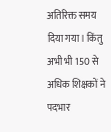अतिरिक्त समय दिया गया। किंतु अभी भी 150 से अधिक शिक्षकों ने पदभार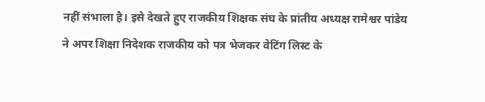नहीं संभाला है। इसे देखते हुए राजकीय शिक्षक संघ के प्रांतीय अध्यक्ष रामेश्वर पांडेय ने अपर शिक्षा निदेशक राजकीय को पत्र भेजकर वेटिंग लिस्ट के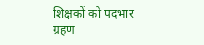शिक्षकों को पदभार ग्रहण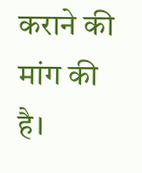कराने की मांग की है।